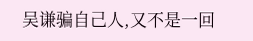吴谦骗自己人,又不是一回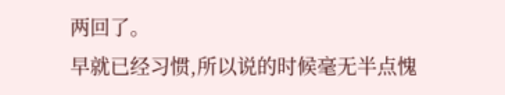两回了。
早就已经习惯,所以说的时候毫无半点愧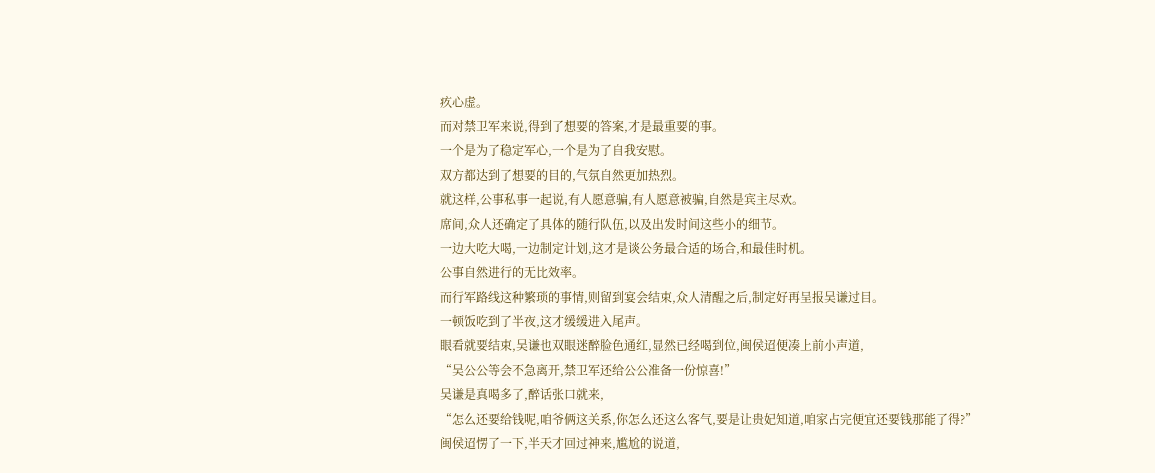疚心虚。
而对禁卫军来说,得到了想要的答案,才是最重要的事。
一个是为了稳定军心,一个是为了自我安慰。
双方都达到了想要的目的,气氛自然更加热烈。
就这样,公事私事一起说,有人愿意骗,有人愿意被骗,自然是宾主尽欢。
席间,众人还确定了具体的随行队伍,以及出发时间这些小的细节。
一边大吃大喝,一边制定计划,这才是谈公务最合适的场合,和最佳时机。
公事自然进行的无比效率。
而行军路线这种繁琐的事情,则留到宴会结束,众人清醒之后,制定好再呈报吴谦过目。
一顿饭吃到了半夜,这才缓缓进入尾声。
眼看就要结束,吴谦也双眼迷醉脸色通红,显然已经喝到位,闽侯迢便凑上前小声道,
“吴公公等会不急离开,禁卫军还给公公准备一份惊喜!”
吴谦是真喝多了,醉话张口就来,
“怎么还要给钱呢,咱爷俩这关系,你怎么还这么客气,要是让贵妃知道,咱家占完便宜还要钱那能了得?”
闽侯迢愣了一下,半天才回过神来,尴尬的说道,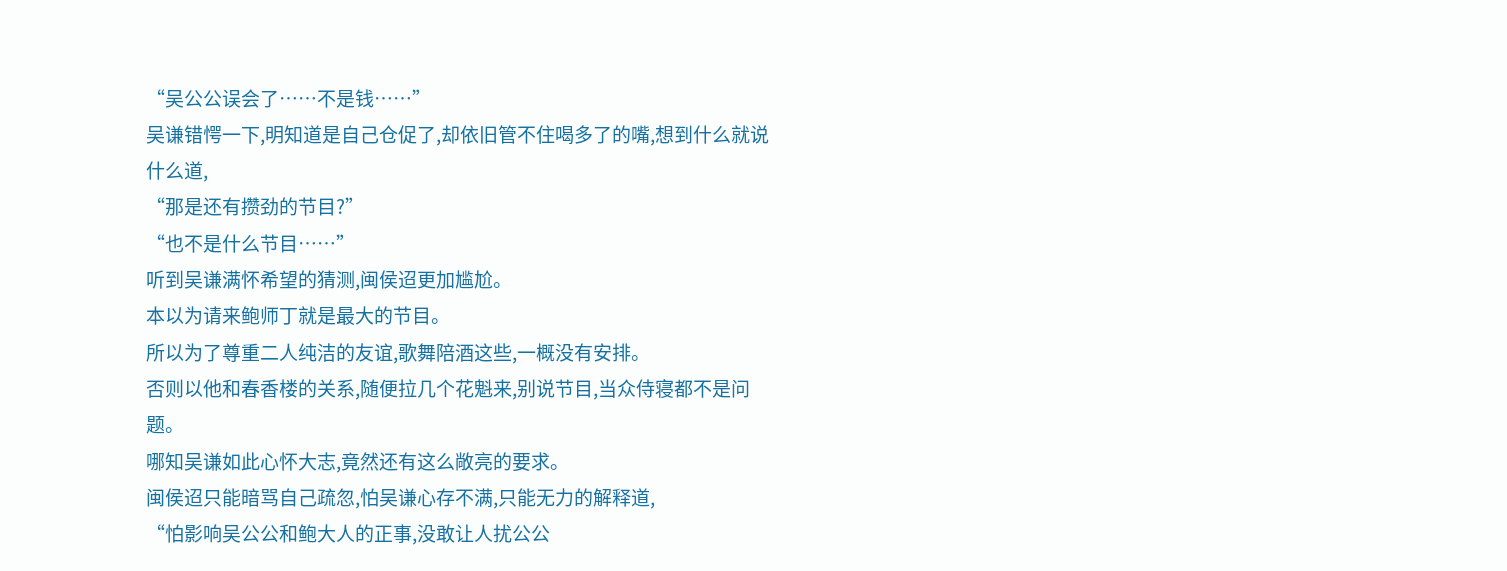“吴公公误会了……不是钱……”
吴谦错愕一下,明知道是自己仓促了,却依旧管不住喝多了的嘴,想到什么就说什么道,
“那是还有攒劲的节目?”
“也不是什么节目……”
听到吴谦满怀希望的猜测,闽侯迢更加尴尬。
本以为请来鲍师丁就是最大的节目。
所以为了尊重二人纯洁的友谊,歌舞陪酒这些,一概没有安排。
否则以他和春香楼的关系,随便拉几个花魁来,别说节目,当众侍寝都不是问题。
哪知吴谦如此心怀大志,竟然还有这么敞亮的要求。
闽侯迢只能暗骂自己疏忽,怕吴谦心存不满,只能无力的解释道,
“怕影响吴公公和鲍大人的正事,没敢让人扰公公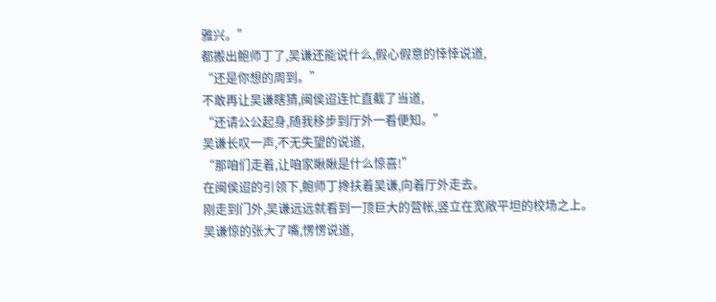雅兴。”
都搬出鲍师丁了,吴谦还能说什么,假心假意的悻悻说道,
“还是你想的周到。”
不敢再让吴谦瞎猜,闽侯迢连忙直截了当道,
“还请公公起身,随我移步到厅外一看便知。”
吴谦长叹一声,不无失望的说道,
“那咱们走着,让咱家瞅瞅是什么惊喜!”
在闽侯迢的引领下,鲍师丁搀扶着吴谦,向着厅外走去。
刚走到门外,吴谦远远就看到一顶巨大的营帐,竖立在宽敞平坦的校场之上。
吴谦惊的张大了嘴,愣愣说道,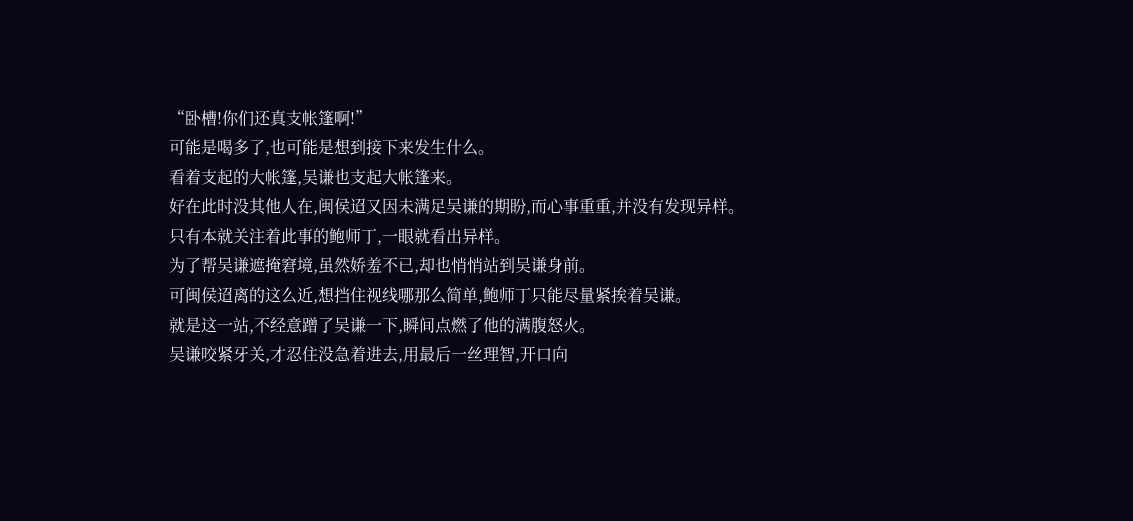“卧槽!你们还真支帐篷啊!”
可能是喝多了,也可能是想到接下来发生什么。
看着支起的大帐篷,吴谦也支起大帐篷来。
好在此时没其他人在,闽侯迢又因未满足吴谦的期盼,而心事重重,并没有发现异样。
只有本就关注着此事的鲍师丁,一眼就看出异样。
为了帮吴谦遮掩窘境,虽然娇羞不已,却也悄悄站到吴谦身前。
可闽侯迢离的这么近,想挡住视线哪那么简单,鲍师丁只能尽量紧挨着吴谦。
就是这一站,不经意蹭了吴谦一下,瞬间点燃了他的满腹怒火。
吴谦咬紧牙关,才忍住没急着进去,用最后一丝理智,开口向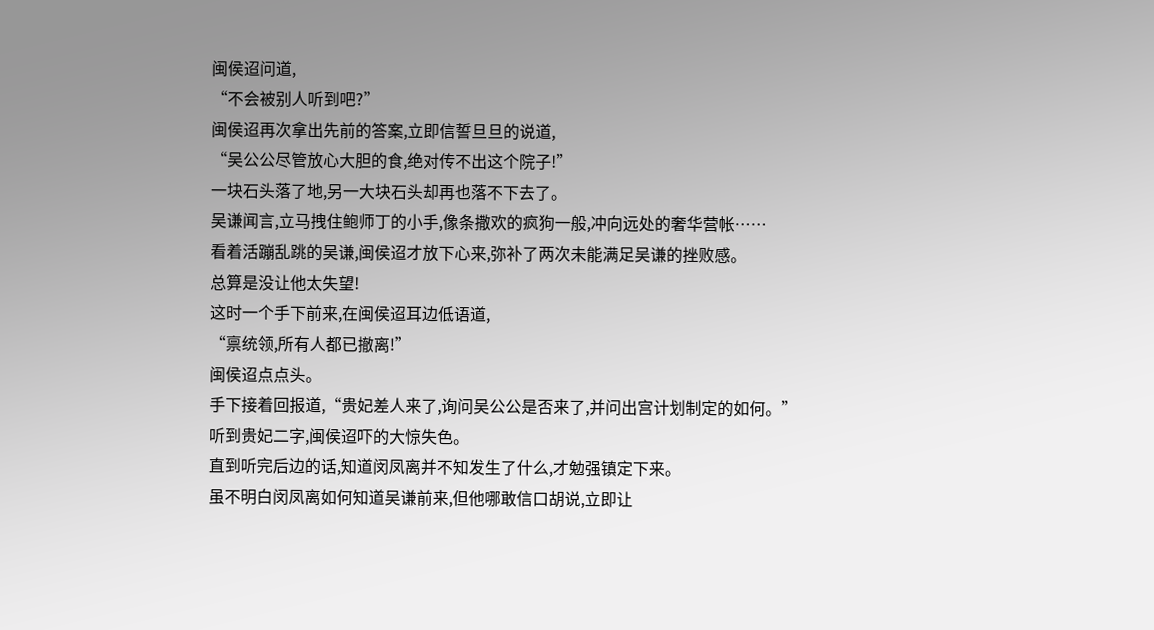闽侯迢问道,
“不会被别人听到吧?”
闽侯迢再次拿出先前的答案,立即信誓旦旦的说道,
“吴公公尽管放心大胆的食,绝对传不出这个院子!”
一块石头落了地,另一大块石头却再也落不下去了。
吴谦闻言,立马拽住鲍师丁的小手,像条撒欢的疯狗一般,冲向远处的奢华营帐……
看着活蹦乱跳的吴谦,闽侯迢才放下心来,弥补了两次未能满足吴谦的挫败感。
总算是没让他太失望!
这时一个手下前来,在闽侯迢耳边低语道,
“禀统领,所有人都已撤离!”
闽侯迢点点头。
手下接着回报道,“贵妃差人来了,询问吴公公是否来了,并问出宫计划制定的如何。”
听到贵妃二字,闽侯迢吓的大惊失色。
直到听完后边的话,知道闵凤离并不知发生了什么,才勉强镇定下来。
虽不明白闵凤离如何知道吴谦前来,但他哪敢信口胡说,立即让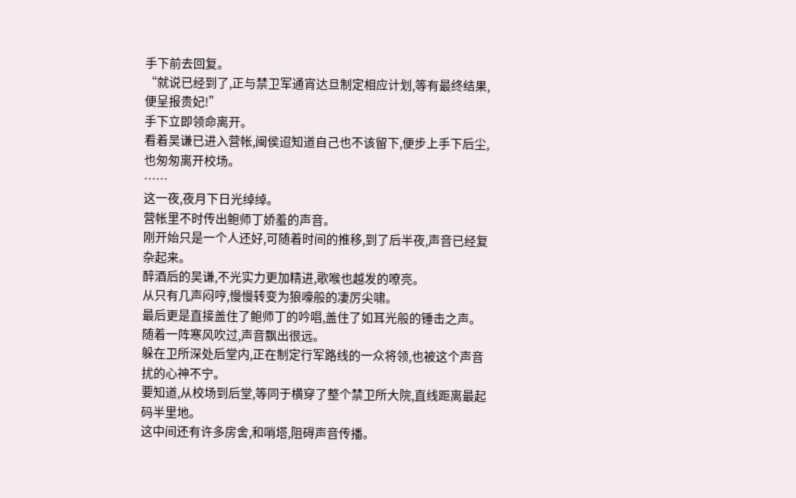手下前去回复。
“就说已经到了,正与禁卫军通宵达旦制定相应计划,等有最终结果,便呈报贵妃!”
手下立即领命离开。
看着吴谦已进入营帐,闽侯迢知道自己也不该留下,便步上手下后尘,也匆匆离开校场。
……
这一夜,夜月下日光绰绰。
营帐里不时传出鲍师丁娇羞的声音。
刚开始只是一个人还好,可随着时间的推移,到了后半夜,声音已经复杂起来。
醉酒后的吴谦,不光实力更加精进,歌喉也越发的嘹亮。
从只有几声闷哼,慢慢转变为狼嚎般的凄厉尖啸。
最后更是直接盖住了鲍师丁的吟唱,盖住了如耳光般的锤击之声。
随着一阵寒风吹过,声音飘出很远。
躲在卫所深处后堂内,正在制定行军路线的一众将领,也被这个声音扰的心神不宁。
要知道,从校场到后堂,等同于横穿了整个禁卫所大院,直线距离最起码半里地。
这中间还有许多房舍,和哨塔,阻碍声音传播。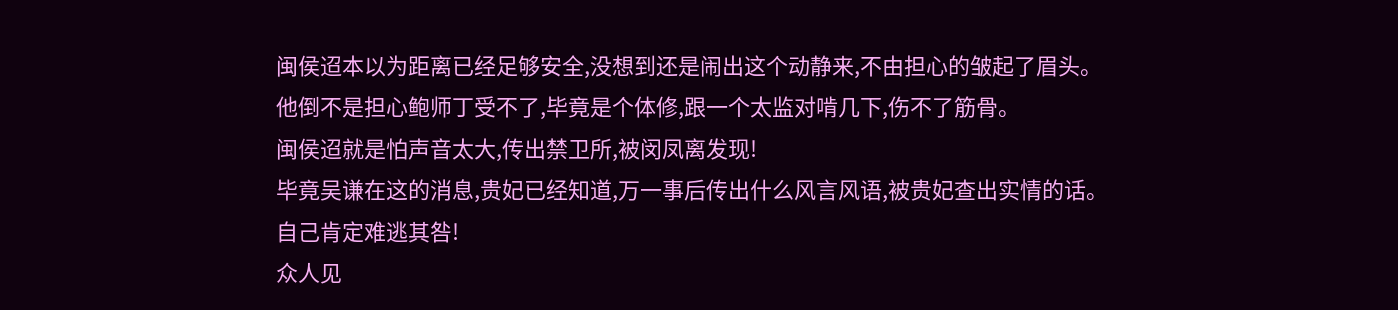闽侯迢本以为距离已经足够安全,没想到还是闹出这个动静来,不由担心的皱起了眉头。
他倒不是担心鲍师丁受不了,毕竟是个体修,跟一个太监对啃几下,伤不了筋骨。
闽侯迢就是怕声音太大,传出禁卫所,被闵凤离发现!
毕竟吴谦在这的消息,贵妃已经知道,万一事后传出什么风言风语,被贵妃查出实情的话。
自己肯定难逃其咎!
众人见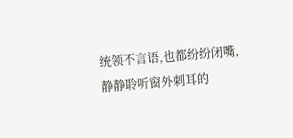统领不言语,也都纷纷闭嘴,静静聆听窗外刺耳的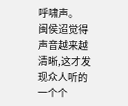呼啸声。
闽侯迢觉得声音越来越清晰,这才发现众人听的一个个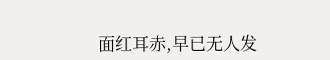面红耳赤,早已无人发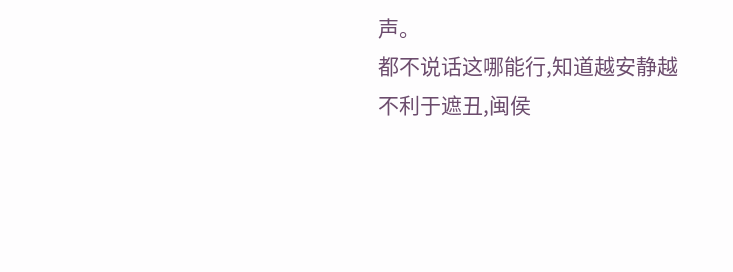声。
都不说话这哪能行,知道越安静越不利于遮丑,闽侯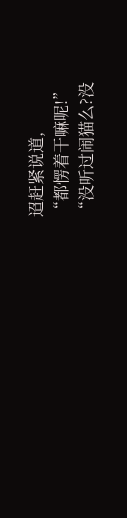迢赶紧说道,
“都愣着干嘛呢!”
“没听过闹猫么?没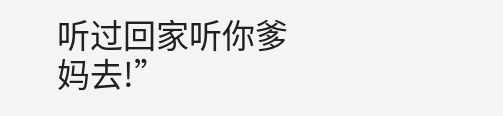听过回家听你爹妈去!”